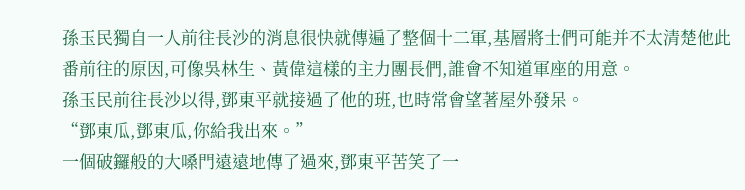孫玉民獨自一人前往長沙的消息很快就傳遍了整個十二軍,基層將士們可能并不太清楚他此番前往的原因,可像吳林生、黃偉這樣的主力團長們,誰會不知道軍座的用意。
孫玉民前往長沙以得,鄧東平就接過了他的班,也時常會望著屋外發呆。
“鄧東瓜,鄧東瓜,你給我出來。”
一個破鑼般的大嗓門遠遠地傳了過來,鄧東平苦笑了一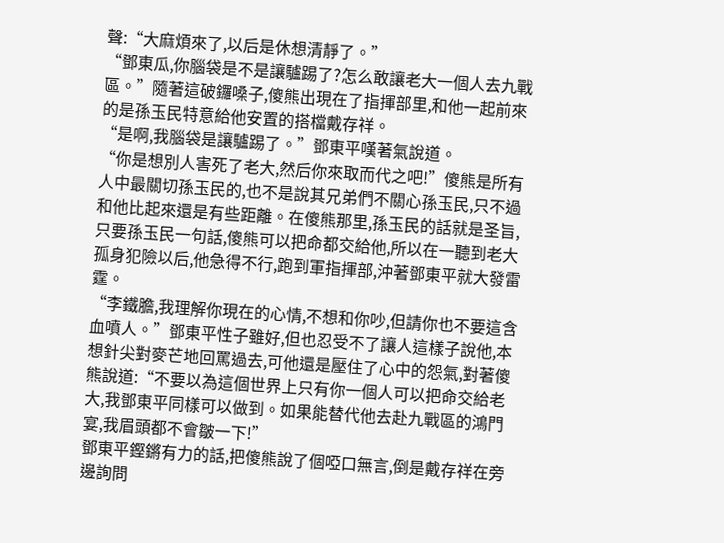聲:“大麻煩來了,以后是休想清靜了。”
“鄧東瓜,你腦袋是不是讓驢踢了?怎么敢讓老大一個人去九戰區。”隨著這破鑼嗓子,傻熊出現在了指揮部里,和他一起前來的是孫玉民特意給他安置的搭檔戴存祥。
“是啊,我腦袋是讓驢踢了。”鄧東平嘆著氣說道。
“你是想別人害死了老大,然后你來取而代之吧!”傻熊是所有人中最關切孫玉民的,也不是說其兄弟們不關心孫玉民,只不過和他比起來還是有些距離。在傻熊那里,孫玉民的話就是圣旨,只要孫玉民一句話,傻熊可以把命都交給他,所以在一聽到老大孤身犯險以后,他急得不行,跑到軍指揮部,沖著鄧東平就大發雷霆。
“李鐵膽,我理解你現在的心情,不想和你吵,但請你也不要這含血噴人。”鄧東平性子雖好,但也忍受不了讓人這樣子說他,本想針尖對麥芒地回罵過去,可他還是壓住了心中的怨氣,對著傻熊說道:“不要以為這個世界上只有你一個人可以把命交給老大,我鄧東平同樣可以做到。如果能替代他去赴九戰區的鴻門宴,我眉頭都不會皺一下!”
鄧東平鏗鏘有力的話,把傻熊說了個啞口無言,倒是戴存祥在旁邊詢問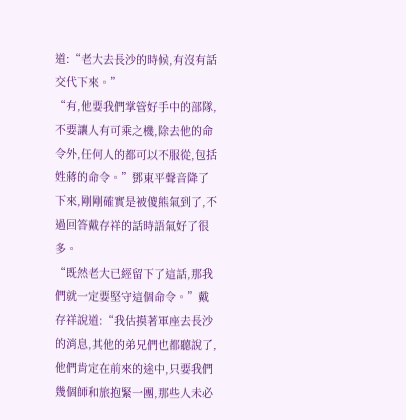道:“老大去長沙的時候,有沒有話交代下來。”
“有,他要我們掌管好手中的部隊,不要讓人有可乘之機,除去他的命令外,任何人的都可以不服從,包括姓蔣的命令。”鄧東平聲音降了下來,剛剛確實是被傻熊氣到了,不過回答戴存祥的話時語氣好了很多。
“既然老大已經留下了這話,那我們就一定要堅守這個命令。”戴存祥說道:“我估摸著軍座去長沙的消息,其他的弟兄們也都聽說了,他們肯定在前來的途中,只要我們幾個師和旅抱緊一團,那些人未必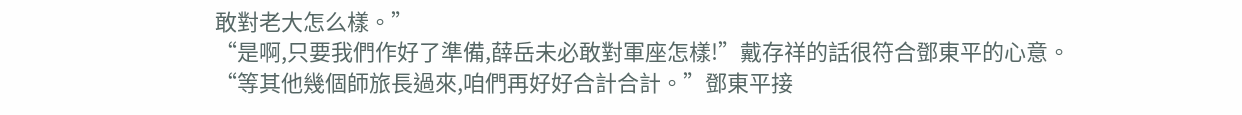敢對老大怎么樣。”
“是啊,只要我們作好了準備,薛岳未必敢對軍座怎樣!”戴存祥的話很符合鄧東平的心意。
“等其他幾個師旅長過來,咱們再好好合計合計。”鄧東平接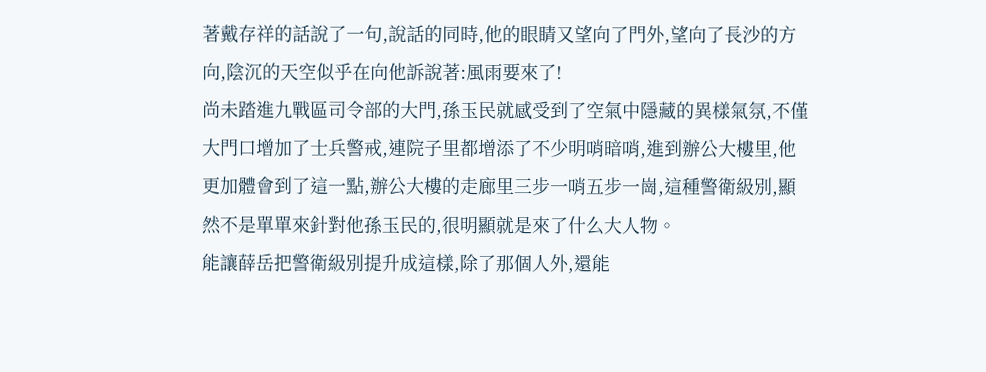著戴存祥的話說了一句,說話的同時,他的眼睛又望向了門外,望向了長沙的方向,陰沉的天空似乎在向他訴說著:風雨要來了!
尚未踏進九戰區司令部的大門,孫玉民就感受到了空氣中隱藏的異樣氣氛,不僅大門口增加了士兵警戒,連院子里都增添了不少明哨暗哨,進到辦公大樓里,他更加體會到了這一點,辦公大樓的走廊里三步一哨五步一崗,這種警衛級別,顯然不是單單來針對他孫玉民的,很明顯就是來了什么大人物。
能讓薛岳把警衛級別提升成這樣,除了那個人外,還能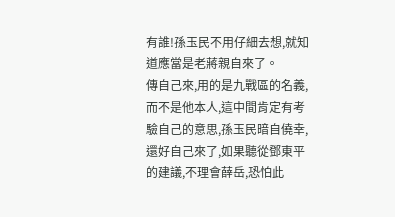有誰!孫玉民不用仔細去想,就知道應當是老蔣親自來了。
傳自己來,用的是九戰區的名義,而不是他本人,這中間肯定有考驗自己的意思,孫玉民暗自僥幸,還好自己來了,如果聽從鄧東平的建議,不理會薛岳,恐怕此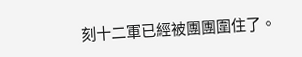刻十二軍已經被團團圍住了。